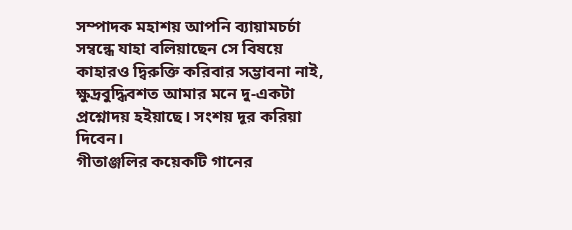সম্পাদক মহাশয় আপনি ব্যায়ামচর্চা সম্বন্ধে যাহা বলিয়াছেন সে বিষয়ে কাহারও দ্বিরুক্তি করিবার সম্ভাবনা নাই, ক্ষুদ্রবুদ্ধিবশত আমার মনে দু-একটা প্রশ্নোদয় হইয়াছে। সংশয় দূর করিয়া দিবেন।
গীতাঞ্জলির কয়েকটি গানের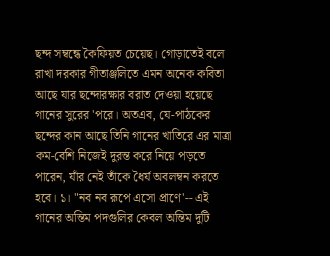ছন্দ সম্বন্ধে কৈফিয়ত চেয়েছ। গোড়াতেই বলে রাখা দরকার গীতাঞ্জলিতে এমন অনেক কবিতা আছে যার ছন্দোরক্ষার বরাত দেওয়া হয়েছে গানের সুরের 'পরে। অতএব, যে-পাঠকের ছন্দের কান আছে তিনি গানের খাতিরে এর মাত্রা কম-বেশি নিজেই দুরন্ত করে নিয়ে পড়তে পারেন, যাঁর নেই তাঁকে ধৈর্য অবলম্বন করতে হবে। ১। "নব নব রূপে এসো প্রাণে'-- এই গানের অন্তিম পদগুলির কেবল অন্তিম দুটি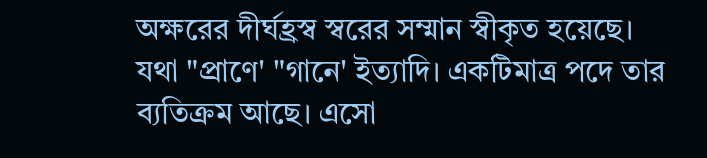অক্ষরের দীর্ঘহ্রস্ব স্বরের সম্মান স্বীকৃত হয়েছে। যথা "প্রাণে' "গানে' ইত্যাদি। একটিমাত্র পদে তার ব্যতিক্রম আছে। এসো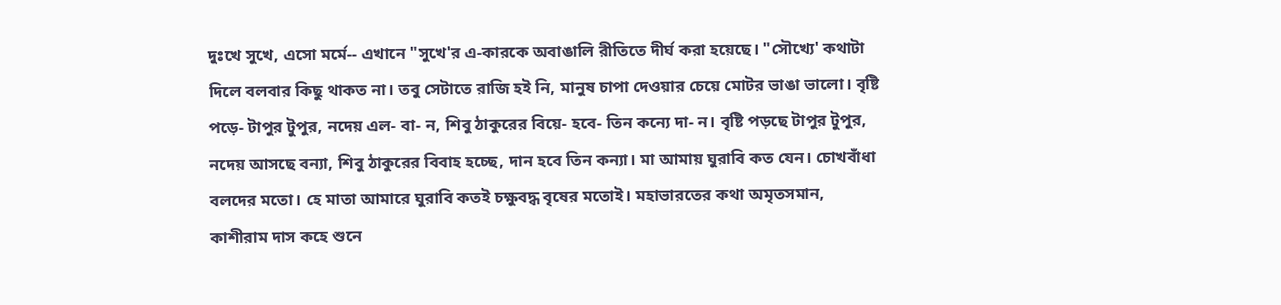দুঃখে সুখে, এসো মর্মে-- এখানে "সুখে'র এ-কারকে অবাঙালি রীতিতে দীর্ঘ করা হয়েছে। "সৌখ্যে' কথাটা দিলে বলবার কিছু থাকত না। তবু সেটাতে রাজি হই নি, মানুষ চাপা দেওয়ার চেয়ে মোটর ভাঙা ভালো। বৃষ্টি পড়ে- টাপুর টুপুর, নদেয় এল- বা- ন, শিবু ঠাকুরের বিয়ে- হবে- তিন কন্যে দা- ন। বৃষ্টি পড়ছে টাপুর টুপুর, নদেয় আসছে বন্যা, শিবু ঠাকুরের বিবাহ হচ্ছে, দান হবে তিন কন্যা। মা আমায় ঘুরাবি কত যেন। চোখবাঁধা বলদের মতো। হে মাতা আমারে ঘুরাবি কতই চক্ষুবদ্ধ বৃষের মতোই। মহাভারতের কথা অমৃতসমান, কাশীরাম দাস কহে শুনে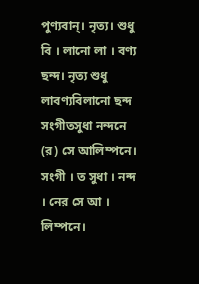পুণ্যবান্। নৃত্য। শুধু বি । লানো লা । বণ্য ছন্দ। নৃত্য শুধু লাবণ্যবিলানো ছন্দ সংগীতসুধা নন্দনে (র) সে আলিম্পনে। সংগী । ত সুধা । নন্দ । নের সে আ । লিম্পনে।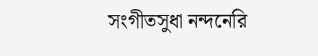সংগীতসুধা নন্দনেরি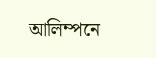আলিম্পনে